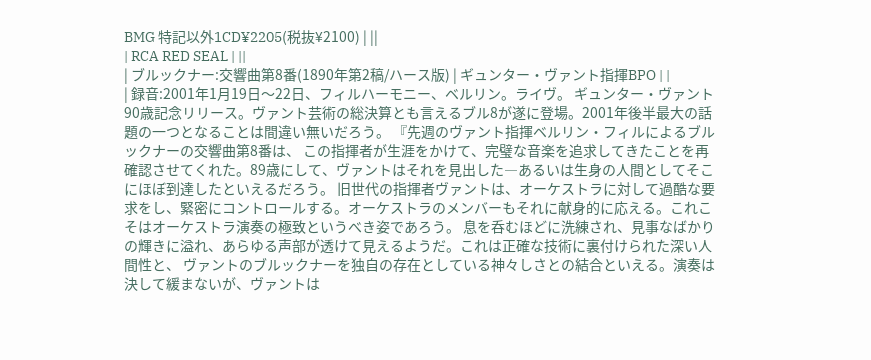BMG 特記以外1CD¥2205(税抜¥2100) | ||
| RCA RED SEAL | ||
| ブルックナー:交響曲第8番(1890年第2稿/ハース版) | ギュンター・ヴァント指揮BPO | |
| 録音:2001年1月19日〜22日、フィルハーモニー、ベルリン。ライヴ。 ギュンター・ヴァント90歳記念リリース。ヴァント芸術の総決算とも言えるブル8が遂に登場。2001年後半最大の話題の一つとなることは間違い無いだろう。 『先週のヴァント指揮ベルリン・フィルによるブルックナーの交響曲第8番は、 この指揮者が生涯をかけて、完璧な音楽を追求してきたことを再確認させてくれた。89歳にして、ヴァントはそれを見出した―あるいは生身の人間としてそこにほぼ到達したといえるだろう。 旧世代の指揮者ヴァントは、オーケストラに対して過酷な要求をし、緊密にコントロールする。オーケストラのメンバーもそれに献身的に応える。これこそはオーケストラ演奏の極致というべき姿であろう。 息を呑むほどに洗練され、見事なばかりの輝きに溢れ、あらゆる声部が透けて見えるようだ。これは正確な技術に裏付けられた深い人間性と、 ヴァントのブルックナーを独自の存在としている神々しさとの結合といえる。演奏は決して緩まないが、ヴァントは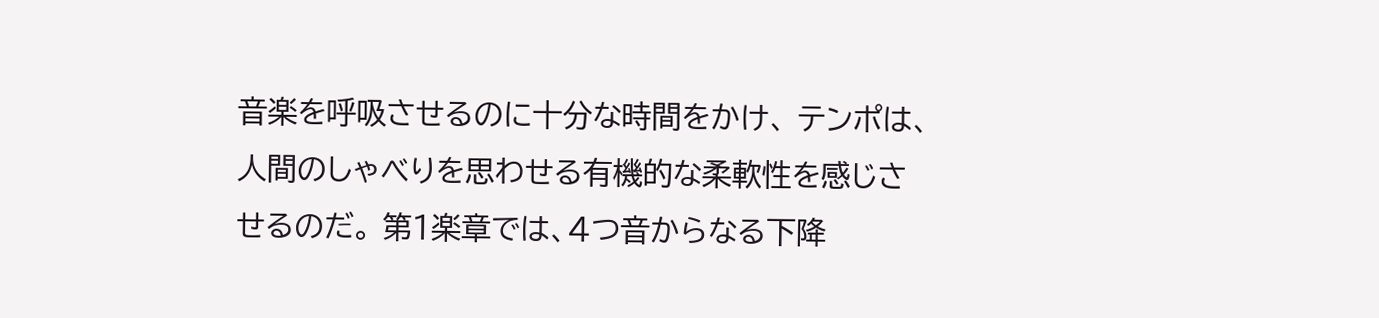音楽を呼吸させるのに十分な時間をかけ、 テンポは、人間のしゃべりを思わせる有機的な柔軟性を感じさせるのだ。 第1楽章では、4つ音からなる下降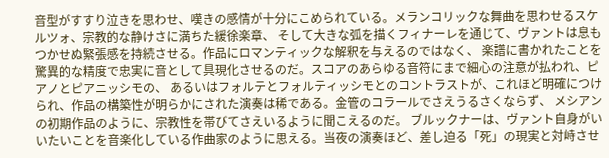音型がすすり泣きを思わせ、嘆きの感情が十分にこめられている。メランコリックな舞曲を思わせるスケルツォ、宗教的な静けさに満ちた緩徐楽章、 そして大きな弧を描くフィナーレを通じて、ヴァントは息もつかせぬ緊張感を持続させる。作品にロマンティックな解釈を与えるのではなく、 楽譜に書かれたことを驚異的な精度で忠実に音として具現化させるのだ。スコアのあらゆる音符にまで細心の注意が払われ、ピアノとピアニッシモの、 あるいはフォルテとフォルティッシモとのコントラストが、これほど明確につけられ、作品の構築性が明らかにされた演奏は稀である。金管のコラールでさえうるさくならず、 メシアンの初期作品のように、宗教性を帯びてさえいるように聞こえるのだ。 ブルックナーは、ヴァント自身がいいたいことを音楽化している作曲家のように思える。当夜の演奏ほど、差し迫る「死」の現実と対峙させ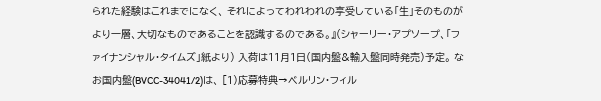られた経験はこれまでになく、 それによってわれわれの享受している「生」そのものがより一層、大切なものであることを認識するのである。』(シャーリー・アプソープ、「ファイナンシャル・タイムズ」紙より) 入荷は11月1日(国内盤&輸入盤同時発売)予定。 なお国内盤(BVCC-34041/2)は、 [1)応募特典→ベルリン・フィル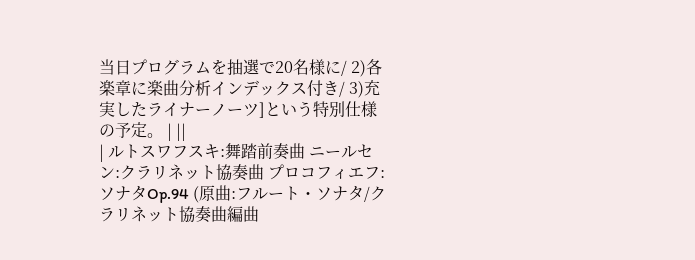当日プログラムを抽選で20名様に/ 2)各楽章に楽曲分析インデックス付き/ 3)充実したライナーノーツ]という特別仕様の予定。 | ||
| ルトスワフスキ:舞踏前奏曲 ニールセン:クラリネット協奏曲 プロコフィエフ:ソナタOp.94 (原曲:フルート・ソナタ/クラリネット協奏曲編曲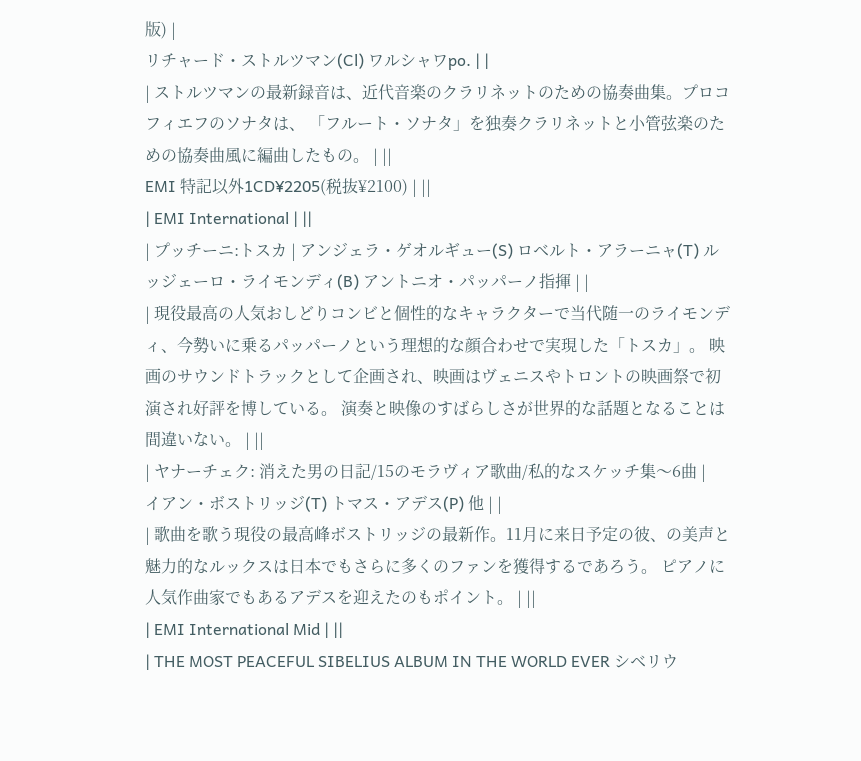版) |
リチャード・ストルツマン(Cl) ワルシャワpo. | |
| ストルツマンの最新録音は、近代音楽のクラリネットのための協奏曲集。プロコフィエフのソナタは、 「フルート・ソナタ」を独奏クラリネットと小管弦楽のための協奏曲風に編曲したもの。 | ||
EMI 特記以外1CD¥2205(税抜¥2100) | ||
| EMI International | ||
| プッチーニ:トスカ | アンジェラ・ゲオルギュー(S) ロベルト・アラーニャ(T) ルッジェーロ・ライモンディ(B) アントニオ・パッパーノ指揮 | |
| 現役最高の人気おしどりコンビと個性的なキャラクターで当代随一のライモンディ、今勢いに乗るパッパーノという理想的な顔合わせで実現した「トスカ」。 映画のサウンドトラックとして企画され、映画はヴェニスやトロントの映画祭で初演され好評を博している。 演奏と映像のすばらしさが世界的な話題となることは間違いない。 | ||
| ヤナーチェク: 消えた男の日記/15のモラヴィア歌曲/私的なスケッチ集〜6曲 |
イアン・ボストリッジ(T) トマス・アデス(P) 他 | |
| 歌曲を歌う現役の最高峰ボストリッジの最新作。11月に来日予定の彼、の美声と魅力的なルックスは日本でもさらに多くのファンを獲得するであろう。 ピアノに人気作曲家でもあるアデスを迎えたのもポイント。 | ||
| EMI International Mid | ||
| THE MOST PEACEFUL SIBELIUS ALBUM IN THE WORLD EVER シベリウ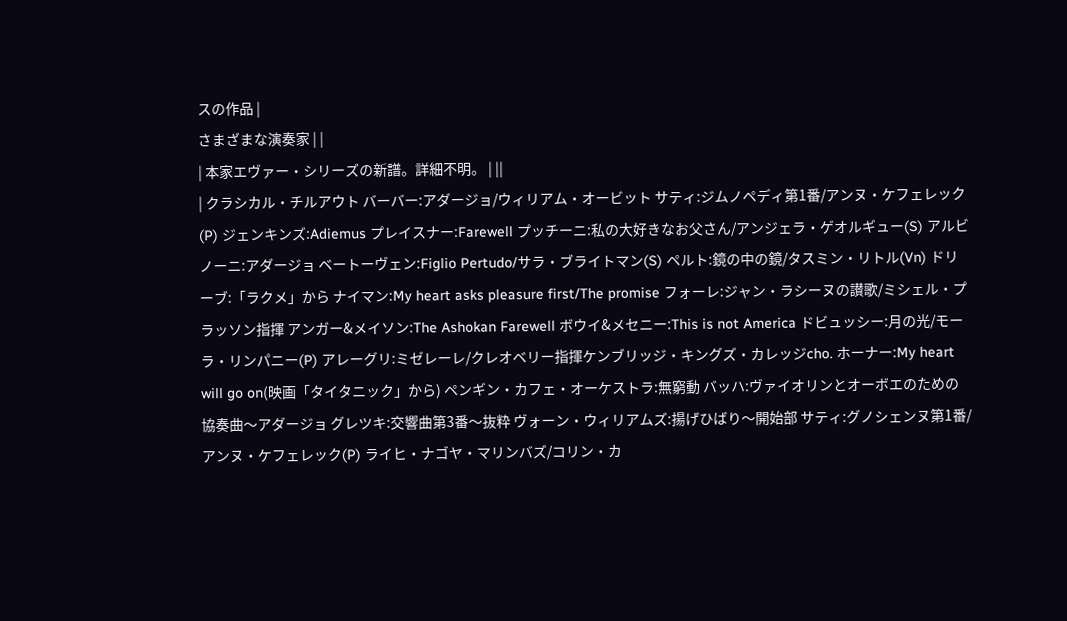スの作品 |
さまざまな演奏家 | |
| 本家エヴァー・シリーズの新譜。詳細不明。 | ||
| クラシカル・チルアウト バーバー:アダージョ/ウィリアム・オービット サティ:ジムノペディ第1番/アンヌ・ケフェレック(P) ジェンキンズ:Adiemus プレイスナー:Farewell プッチーニ:私の大好きなお父さん/アンジェラ・ゲオルギュー(S) アルビノーニ:アダージョ ベートーヴェン:Figlio Pertudo/サラ・ブライトマン(S) ペルト:鏡の中の鏡/タスミン・リトル(Vn) ドリーブ:「ラクメ」から ナイマン:My heart asks pleasure first/The promise フォーレ:ジャン・ラシーヌの讃歌/ミシェル・プラッソン指揮 アンガー&メイソン:The Ashokan Farewell ボウイ&メセニー:This is not America ドビュッシー:月の光/モーラ・リンパニー(P) アレーグリ:ミゼレーレ/クレオベリー指揮ケンブリッジ・キングズ・カレッジcho. ホーナー:My heart will go on(映画「タイタニック」から) ペンギン・カフェ・オーケストラ:無窮動 バッハ:ヴァイオリンとオーボエのための協奏曲〜アダージョ グレツキ:交響曲第3番〜抜粋 ヴォーン・ウィリアムズ:揚げひばり〜開始部 サティ:グノシェンヌ第1番/アンヌ・ケフェレック(P) ライヒ・ナゴヤ・マリンバズ/コリン・カ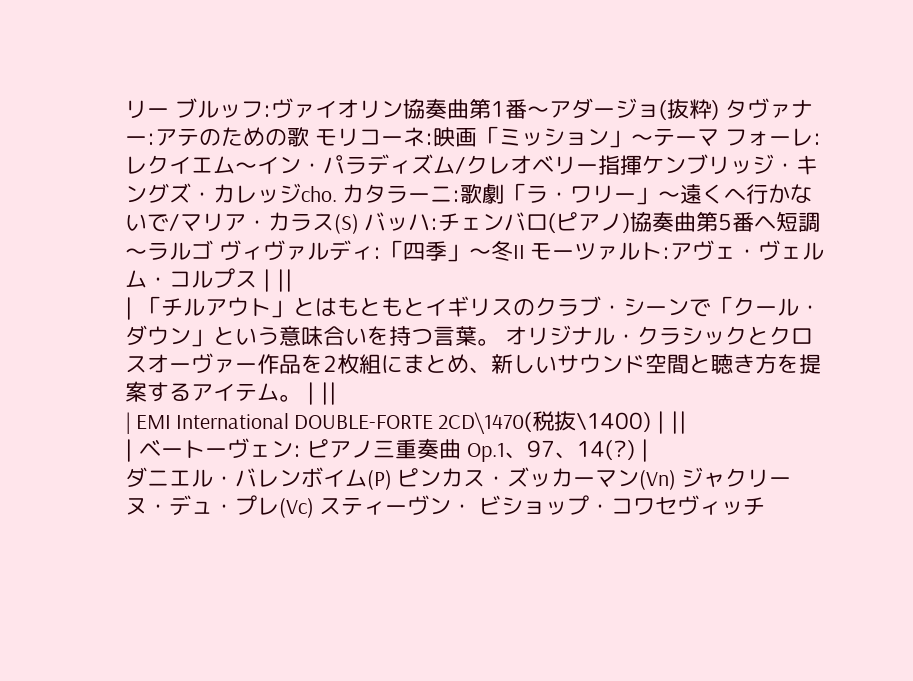リー ブルッフ:ヴァイオリン協奏曲第1番〜アダージョ(抜粋) タヴァナー:アテのための歌 モリコーネ:映画「ミッション」〜テーマ フォーレ:レクイエム〜イン・パラディズム/クレオベリー指揮ケンブリッジ・キングズ・カレッジcho. カタラーニ:歌劇「ラ・ワリー」〜遠くへ行かないで/マリア・カラス(S) バッハ:チェンバロ(ピアノ)協奏曲第5番ヘ短調〜ラルゴ ヴィヴァルディ:「四季」〜冬II モーツァルト:アヴェ・ヴェルム・コルプス | ||
| 「チルアウト」とはもともとイギリスのクラブ・シーンで「クール・ダウン」という意味合いを持つ言葉。 オリジナル・クラシックとクロスオーヴァー作品を2枚組にまとめ、新しいサウンド空間と聴き方を提案するアイテム。 | ||
| EMI International DOUBLE-FORTE 2CD\1470(税抜\1400) | ||
| ベートーヴェン: ピアノ三重奏曲 Op.1、97、14(?) |
ダニエル・バレンボイム(P) ピンカス・ズッカーマン(Vn) ジャクリーヌ・デュ・プレ(Vc) スティーヴン・ ビショップ・コワセヴィッチ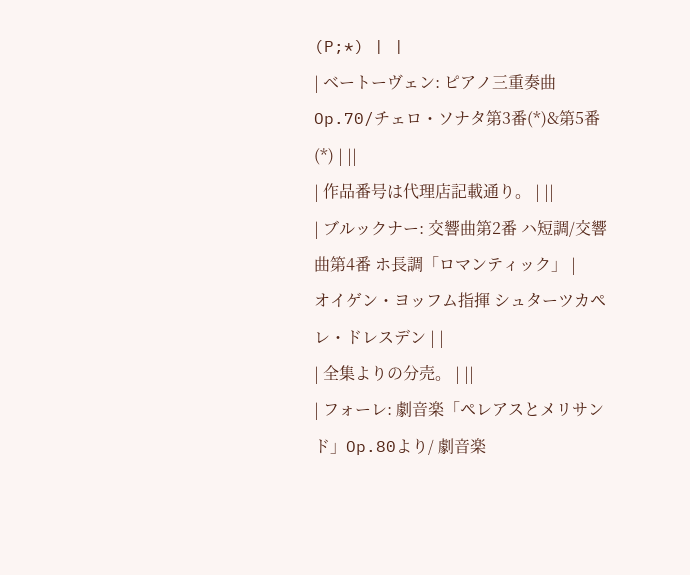(P;*) | |
| ベートーヴェン: ピアノ三重奏曲Op.70/チェロ・ソナタ第3番(*)&第5番(*) | ||
| 作品番号は代理店記載通り。 | ||
| ブルックナー: 交響曲第2番 ハ短調/交響曲第4番 ホ長調「ロマンティック」 |
オイゲン・ヨッフム指揮 シュターツカペレ・ドレスデン | |
| 全集よりの分売。 | ||
| フォーレ: 劇音楽「ペレアスとメリサンド」Op.80より/ 劇音楽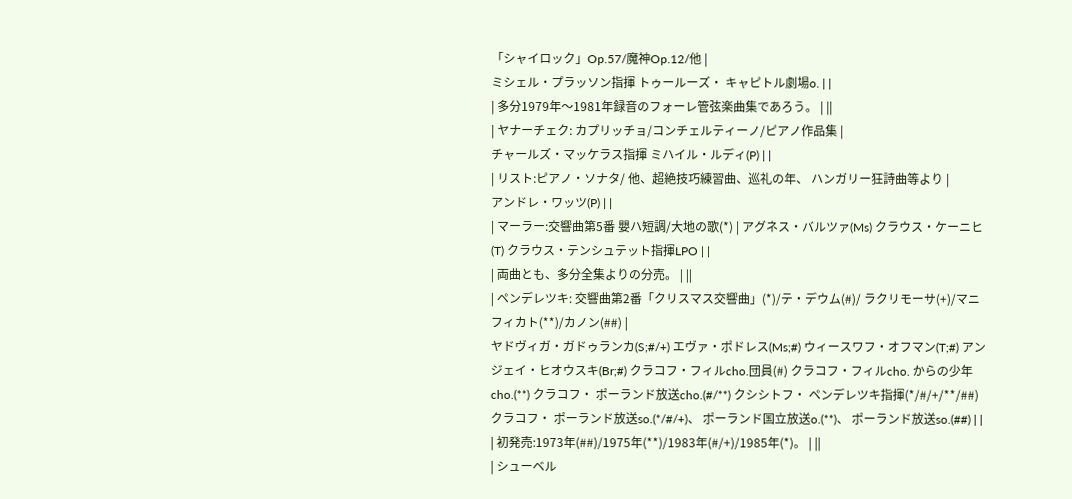「シャイロック」Op.57/魔神Op.12/他 |
ミシェル・プラッソン指揮 トゥールーズ・ キャピトル劇場o. | |
| 多分1979年〜1981年録音のフォーレ管弦楽曲集であろう。 | ||
| ヤナーチェク: カプリッチョ/コンチェルティーノ/ピアノ作品集 |
チャールズ・マッケラス指揮 ミハイル・ルディ(P) | |
| リスト:ピアノ・ソナタ/ 他、超絶技巧練習曲、巡礼の年、 ハンガリー狂詩曲等より |
アンドレ・ワッツ(P) | |
| マーラー:交響曲第5番 嬰ハ短調/大地の歌(*) | アグネス・バルツァ(Ms) クラウス・ケーニヒ(T) クラウス・テンシュテット指揮LPO | |
| 両曲とも、多分全集よりの分売。 | ||
| ペンデレツキ: 交響曲第2番「クリスマス交響曲」(*)/テ・デウム(#)/ ラクリモーサ(+)/マニフィカト(**)/カノン(##) |
ヤドヴィガ・ガドゥランカ(S;#/+) エヴァ・ポドレス(Ms;#) ウィースワフ・オフマン(T;#) アンジェイ・ヒオウスキ(Br;#) クラコフ・フィルcho.団員(#) クラコフ・フィルcho. からの少年cho.(**) クラコフ・ ポーランド放送cho.(#/**) クシシトフ・ ペンデレツキ指揮(*/#/+/**/##) クラコフ・ ポーランド放送so.(*/#/+)、 ポーランド国立放送o.(**)、 ポーランド放送so.(##) | |
| 初発売:1973年(##)/1975年(**)/1983年(#/+)/1985年(*)。 | ||
| シューベル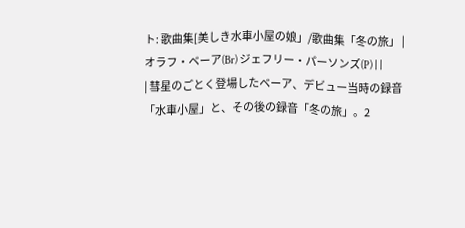ト: 歌曲集[美しき水車小屋の娘」/歌曲集「冬の旅」 |
オラフ・ベーア(Br) ジェフリー・パーソンズ(P) | |
| 彗星のごとく登場したベーア、デビュー当時の録音「水車小屋」と、その後の録音「冬の旅」。2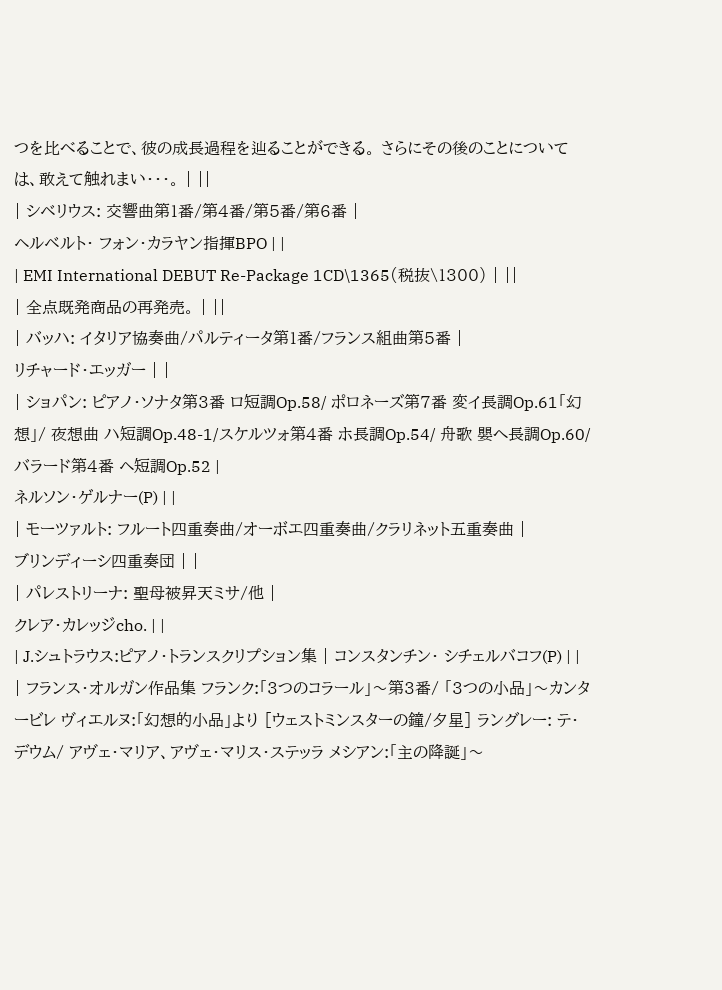つを比べることで、彼の成長過程を辿ることができる。 さらにその後のことについては、敢えて触れまい・・・。 | ||
| シベリウス: 交響曲第1番/第4番/第5番/第6番 |
ヘルベルト・ フォン・カラヤン指揮BPO | |
| EMI International DEBUT Re-Package 1CD\1365(税抜\1300) | ||
| 全点既発商品の再発売。 | ||
| バッハ: イタリア協奏曲/パルティータ第1番/フランス組曲第5番 |
リチャード・エッガー | |
| ショパン: ピアノ・ソナタ第3番 ロ短調Op.58/ ポロネーズ第7番 変イ長調Op.61「幻想」/ 夜想曲 ハ短調Op.48-1/スケルツォ第4番 ホ長調Op.54/ 舟歌 嬰へ長調Op.60/バラード第4番 ヘ短調Op.52 |
ネルソン・ゲルナー(P) | |
| モーツァルト: フルート四重奏曲/オーボエ四重奏曲/クラリネット五重奏曲 |
ブリンディーシ四重奏団 | |
| パレストリーナ: 聖母被昇天ミサ/他 |
クレア・カレッジcho. | |
| J.シュトラウス:ピアノ・トランスクリプション集 | コンスタンチン・ シチェルバコフ(P) | |
| フランス・オルガン作品集 フランク:「3つのコラール」〜第3番/ 「3つの小品」〜カンタービレ ヴィエルヌ:「幻想的小品」より [ウェストミンスターの鐘/夕星] ラングレー: テ・デウム/ アヴェ・マリア、アヴェ・マリス・ステッラ メシアン:「主の降誕」〜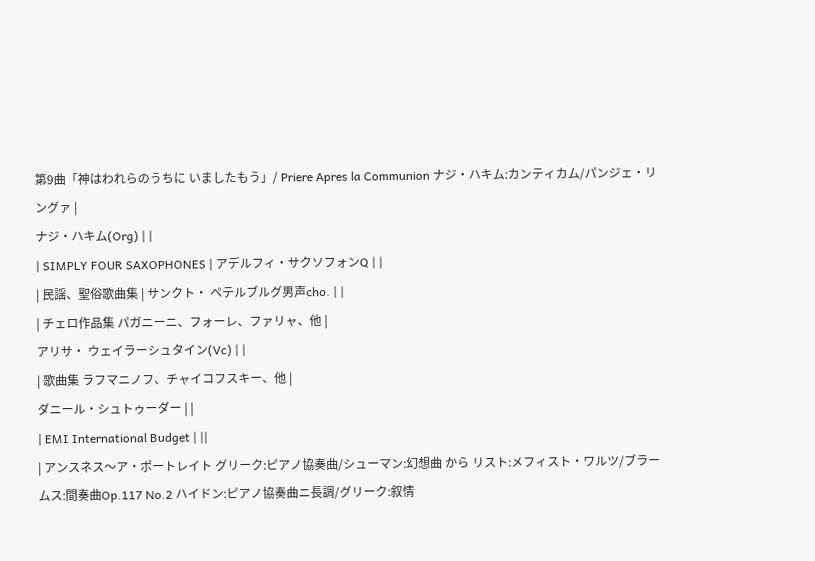第9曲「神はわれらのうちに いましたもう」/ Priere Apres la Communion ナジ・ハキム:カンティカム/パンジェ・リングァ |
ナジ・ハキム(Org) | |
| SIMPLY FOUR SAXOPHONES | アデルフィ・サクソフォンQ | |
| 民謡、聖俗歌曲集 | サンクト・ ペテルブルグ男声cho. | |
| チェロ作品集 パガニーニ、フォーレ、ファリャ、他 |
アリサ・ ウェイラーシュタイン(Vc) | |
| 歌曲集 ラフマニノフ、チャイコフスキー、他 |
ダニール・シュトゥーダー | |
| EMI International Budget | ||
| アンスネス〜ア・ポートレイト グリーク:ピアノ協奏曲/シューマン:幻想曲 から リスト:メフィスト・ワルツ/ブラームス:間奏曲Op.117 No.2 ハイドン:ピアノ協奏曲ニ長調/グリーク:叙情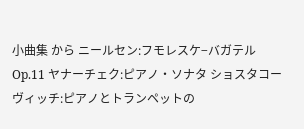小曲集 から ニールセン:フモレスケ−バガテルOp.11 ヤナーチェク:ピアノ・ソナタ ショスタコーヴィッチ:ピアノとトランペットの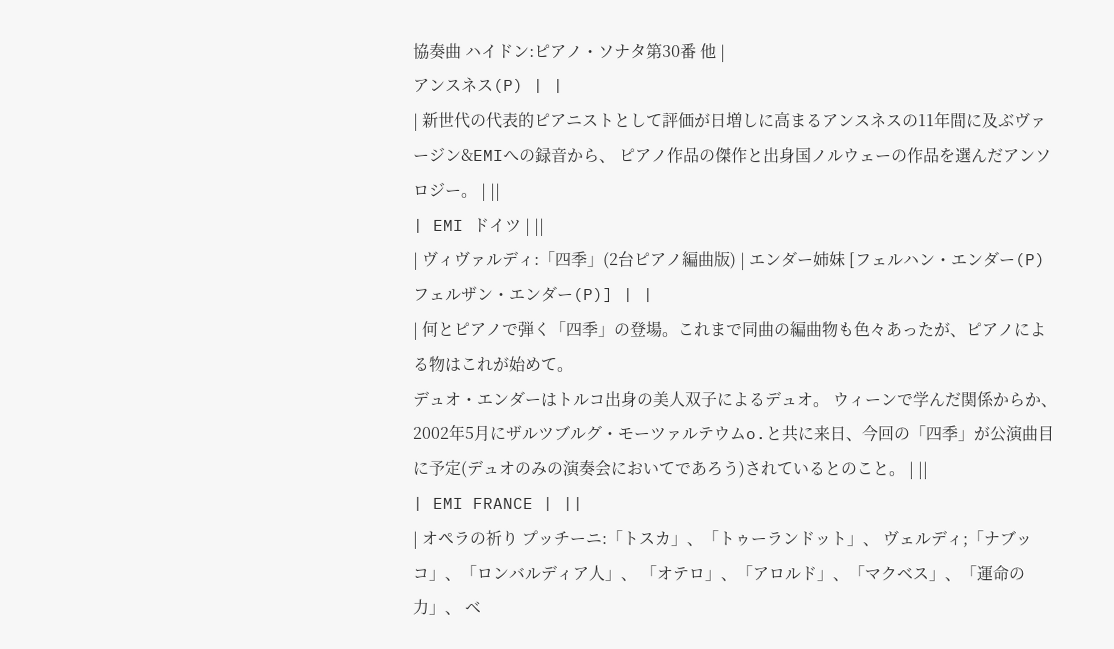協奏曲 ハイドン:ピアノ・ソナタ第30番 他 |
アンスネス(P) | |
| 新世代の代表的ピアニストとして評価が日増しに高まるアンスネスの11年間に及ぶヴァージン&EMIへの録音から、 ピアノ作品の傑作と出身国ノルウェーの作品を選んだアンソロジー。 | ||
| EMI ドイツ | ||
| ヴィヴァルディ:「四季」(2台ピアノ編曲版) | エンダー姉妹 [フェルハン・エンダー(P) フェルザン・エンダー(P)] | |
| 何とピアノで弾く「四季」の登場。これまで同曲の編曲物も色々あったが、ピアノによる物はこれが始めて。
デュオ・エンダーはトルコ出身の美人双子によるデュオ。 ウィーンで学んだ関係からか、2002年5月にザルツブルグ・モーツァルテウムo.と共に来日、今回の「四季」が公演曲目に予定(デュオのみの演奏会においてであろう)されているとのこと。 | ||
| EMI FRANCE | ||
| オペラの祈り プッチーニ:「トスカ」、「トゥーランドット」、 ヴェルディ;「ナブッコ」、「ロンバルディア人」、 「オテロ」、「アロルド」、「マクベス」、「運命の力」、 ベ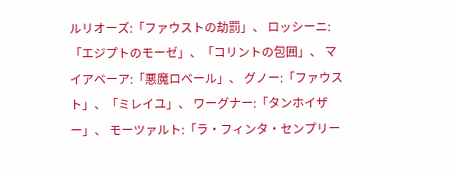ルリオーズ:「ファウストの劫罰」、 ロッシーニ:「エジプトのモーゼ」、「コリントの包囲」、 マイアベーア:「悪魔ロベール」、 グノー:「ファウスト」、「ミレイユ」、 ワーグナー:「タンホイザー」、 モーツァルト:「ラ・フィンタ・センプリー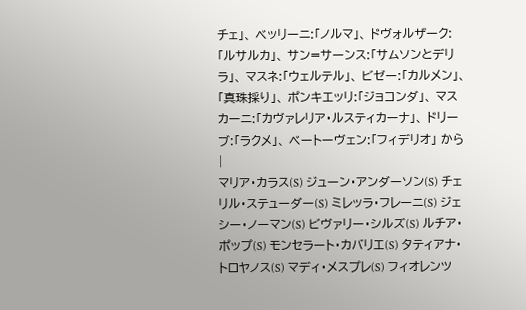チェ」、 ベッリーニ:「ノルマ」、 ドヴォルザーク:「ルサルカ」、 サン=サーンス:「サムソンとデリラ」、 マスネ:「ウェルテル」、 ビゼー:「カルメン」、「真珠採り」、 ポンキエッリ:「ジョコンダ」、 マスカーニ:「カヴァレリア・ルスティカーナ」、 ドリーブ:「ラクメ」、 ベートーヴェン:「フィデリオ」 から |
マリア・カラス(S) ジューン・アンダーソン(S) チェリル・ステューダー(S) ミレッラ・フレーニ(S) ジェシー・ノーマン(S) ビヴァリー・シルズ(S) ルチア・ポップ(S) モンセラート・カバリエ(S) タティアナ・トロヤノス(S) マディ・メスプレ(S) フィオレンツ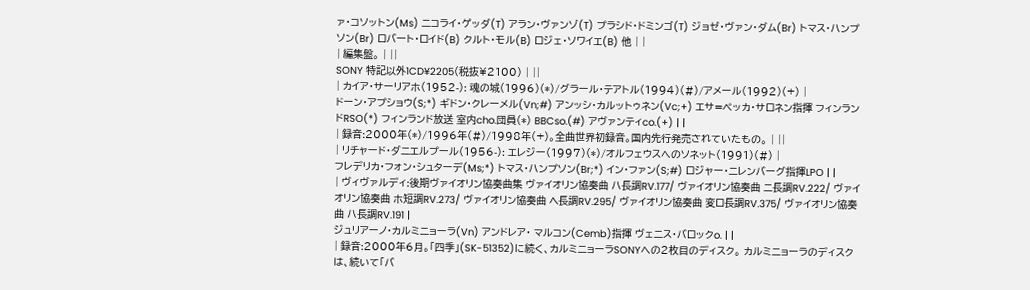ァ・コソットン(Ms) ニコライ・ゲッダ(T) アラン・ヴァンゾ(T) プラシド・ドミンゴ(T) ジョゼ・ヴァン・ダム(Br) トマス・ハンプソン(Br) ロバート・ロイド(B) クルト・モル(B) ロジェ・ソワイエ(B) 他 | |
| 編集盤。 | ||
SONY 特記以外1CD¥2205(税抜¥2100) | ||
| カイア・サーリアホ(1952-): 魂の城(1996)(*)/グラール・テアトル(1994)(#)/アメール(1992)(+) |
ドーン・アプショウ(S;*) ギドン・クレーメル(Vn;#) アンッシ・カルットゥネン(Vc;+) エサ=ペッカ・サロネン指揮 フィンランドRSO(*) フィンランド放送 室内cho.団員(*) BBCso.(#) アヴァンティco.(+) | |
| 録音:2000年(*)/1996年(#)/1998年(+)。全曲世界初録音。国内先行発売されていたもの。 | ||
| リチャード・ダニエルプール(1956-): エレジー(1997)(*)/オルフェウスへのソネット(1991)(#) |
フレデリカ・フォン・シュターデ(Ms;*) トマス・ハンプソン(Br;*) イン・ファン(S;#) ロジャー・ニレンバーグ指揮LPO | |
| ヴィヴァルディ:後期ヴァイオリン協奏曲集 ヴァイオリン協奏曲 ハ長調RV.177/ ヴァイオリン協奏曲 ニ長調RV.222/ ヴァイオリン協奏曲 ホ短調RV.273/ ヴァイオリン協奏曲 ヘ長調RV.295/ ヴァイオリン協奏曲 変ロ長調RV.375/ ヴァイオリン協奏曲 ハ長調RV.191 |
ジュリアーノ・カルミニョーラ(Vn) アンドレア・ マルコン(Cemb)指揮 ヴェニス・バロックo. | |
| 録音:2000年6月。「四季」(SK-51352)に続く、カルミニョーラSONYへの2枚目のディスク。 カルミニョーラのディスクは、続いて「バ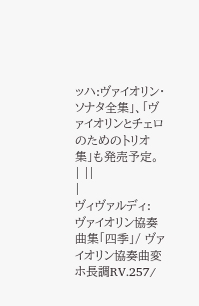ッハ:ヴァイオリン・ソナタ全集」、「ヴァイオリンとチェロのためのトリオ集」も発売予定。 | ||
|
ヴィヴァルディ: ヴァイオリン協奏曲集「四季」/ ヴァイオリン協奏曲変ホ長調RV.257/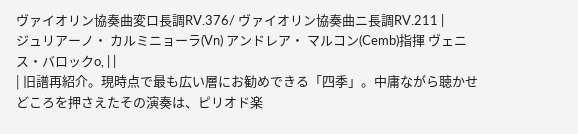ヴァイオリン協奏曲変ロ長調RV.376/ ヴァイオリン協奏曲ニ長調RV.211 |
ジュリアーノ・ カルミニョーラ(Vn) アンドレア・ マルコン(Cemb)指揮 ヴェニス・バロックo, | |
| 旧譜再紹介。現時点で最も広い層にお勧めできる「四季」。中庸ながら聴かせどころを押さえたその演奏は、ピリオド楽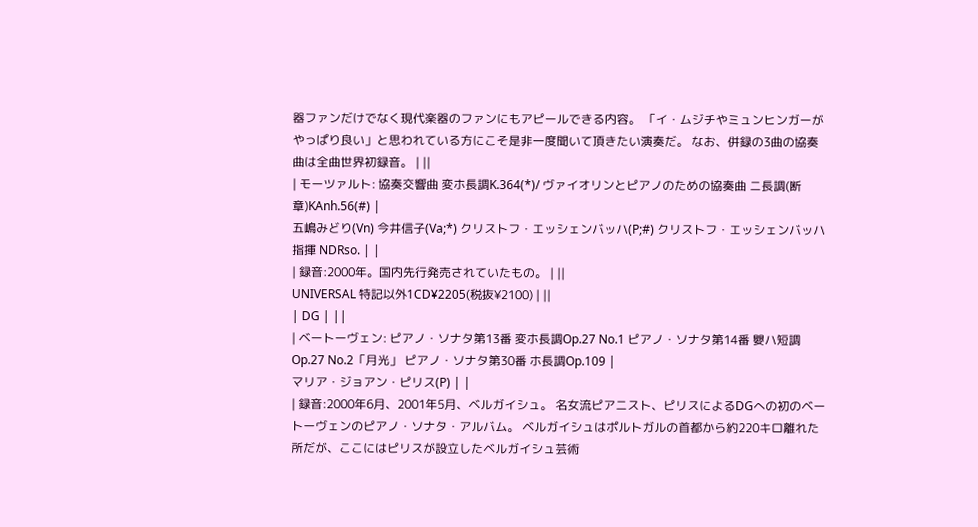器ファンだけでなく現代楽器のファンにもアピールできる内容。 「イ・ムジチやミュンヒンガーがやっぱり良い」と思われている方にこそ是非一度聞いて頂きたい演奏だ。 なお、併録の3曲の協奏曲は全曲世界初録音。 | ||
| モーツァルト: 協奏交響曲 変ホ長調K.364(*)/ ヴァイオリンとピアノのための協奏曲 ニ長調(断章)KAnh.56(#) |
五嶋みどり(Vn) 今井信子(Va;*) クリストフ・エッシェンバッハ(P;#) クリストフ・エッシェンバッハ指揮 NDRso. | |
| 録音:2000年。国内先行発売されていたもの。 | ||
UNIVERSAL 特記以外1CD¥2205(税抜¥2100) | ||
| DG | ||
| ベートーヴェン: ピアノ・ソナタ第13番 変ホ長調Op.27 No.1 ピアノ・ソナタ第14番 嬰ハ短調Op.27 No.2「月光」 ピアノ・ソナタ第30番 ホ長調Op.109 |
マリア・ジョアン・ピリス(P) | |
| 録音:2000年6月、2001年5月、ベルガイシュ。 名女流ピアニスト、ピリスによるDGへの初のベートーヴェンのピアノ・ソナタ・アルバム。 ベルガイシュはポルトガルの首都から約220キロ離れた所だが、ここにはピリスが設立したベルガイシュ芸術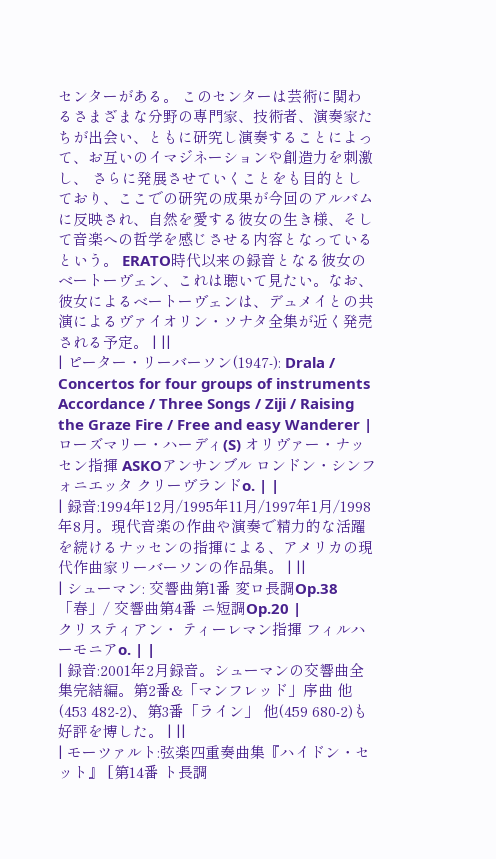センターがある。 このセンターは芸術に関わるさまざまな分野の専門家、技術者、演奏家たちが出会い、ともに研究し演奏することによって、お互いのイマジネーションや創造力を刺激し、 さらに発展させていくことをも目的としており、ここでの研究の成果が今回のアルバムに反映され、自然を愛する彼女の生き様、そして音楽への哲学を感じさせる内容となっているという。 ERATO時代以来の録音となる彼女のベートーヴェン、これは聴いて見たい。なお、 彼女によるベートーヴェンは、デュメイとの共演によるヴァイオリン・ソナタ全集が近く発売される予定。 | ||
| ピーター・リーバーソン(1947-): Drala / Concertos for four groups of instruments Accordance / Three Songs / Ziji / Raising the Graze Fire / Free and easy Wanderer |
ローズマリー・ハーディ(S) オリヴァー・ナッセン指揮 ASKOアンサンブル ロンドン・シンフォニエッタ クリーヴランドo. | |
| 録音:1994年12月/1995年11月/1997年1月/1998年8月。現代音楽の作曲や演奏で精力的な活躍を続けるナッセンの指揮による、アメリカの現代作曲家リーバーソンの作品集。 | ||
| シューマン: 交響曲第1番 変ロ長調Op.38「春」/ 交響曲第4番 ニ短調Op.20 |
クリスティアン・ ティーレマン指揮 フィルハーモニアo. | |
| 録音:2001年2月録音。シューマンの交響曲全集完結編。第2番&「マンフレッド」序曲 他(453 482-2)、第3番「ライン」 他(459 680-2)も好評を博した。 | ||
| モーツァルト:弦楽四重奏曲集『ハイドン・セット』 [第14番 ト長調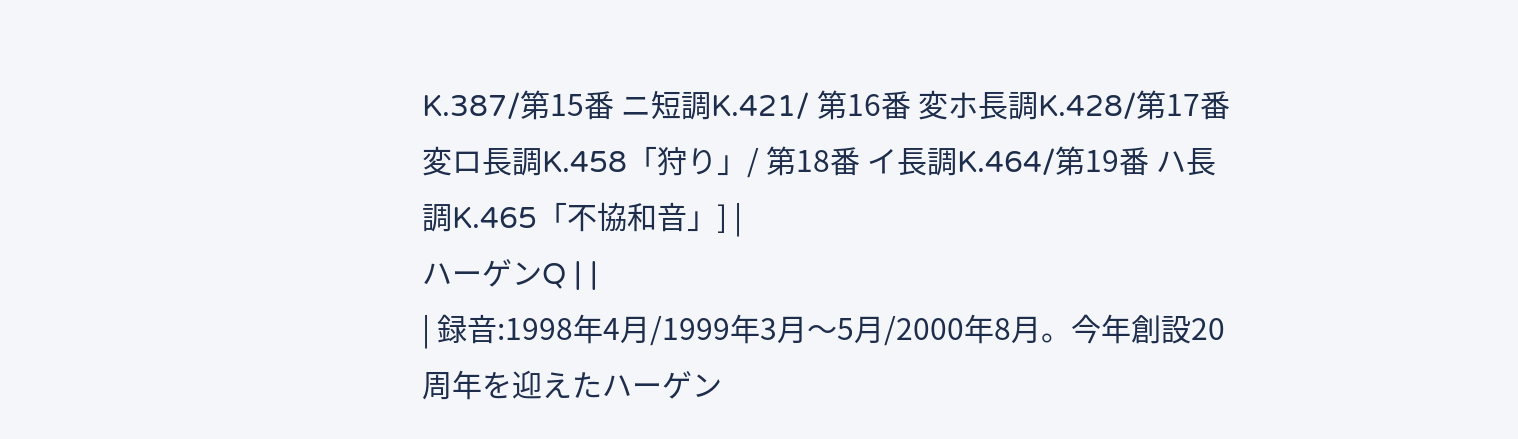K.387/第15番 ニ短調K.421/ 第16番 変ホ長調K.428/第17番 変ロ長調K.458「狩り」/ 第18番 イ長調K.464/第19番 ハ長調K.465「不協和音」] |
ハーゲンQ | |
| 録音:1998年4月/1999年3月〜5月/2000年8月。今年創設20周年を迎えたハーゲン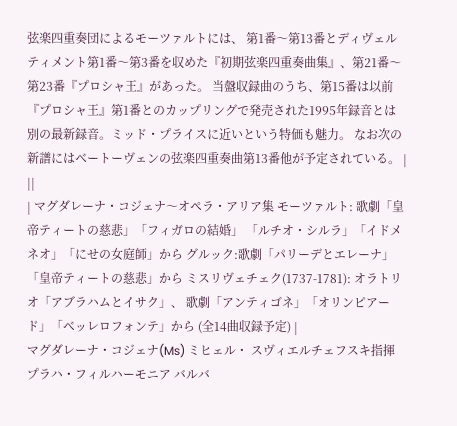弦楽四重奏団によるモーツァルトには、 第1番〜第13番とディヴェルティメント第1番〜第3番を収めた『初期弦楽四重奏曲集』、第21番〜第23番『プロシャ王』があった。 当盤収録曲のうち、第15番は以前『プロシャ王』第1番とのカップリングで発売された1995年録音とは別の最新録音。ミッド・プライスに近いという特価も魅力。 なお次の新譜にはベートーヴェンの弦楽四重奏曲第13番他が予定されている。 | ||
| マグダレーナ・コジェナ〜オペラ・アリア集 モーツァルト: 歌劇「皇帝ティートの慈悲」「フィガロの結婚」 「ルチオ・シルラ」「イドメネオ」「にせの女庭師」から グルック:歌劇「パリーデとエレーナ」「皇帝ティートの慈悲」から ミスリヴェチェク(1737-1781): オラトリオ「アブラハムとイサク」、 歌劇「アンティゴネ」「オリンピアード」「ベッレロフォンテ」から (全14曲収録予定) |
マグダレーナ・コジェナ(Ms) ミヒェル・ スヴィエルチェフスキ指揮 プラハ・フィルハーモニア バルバ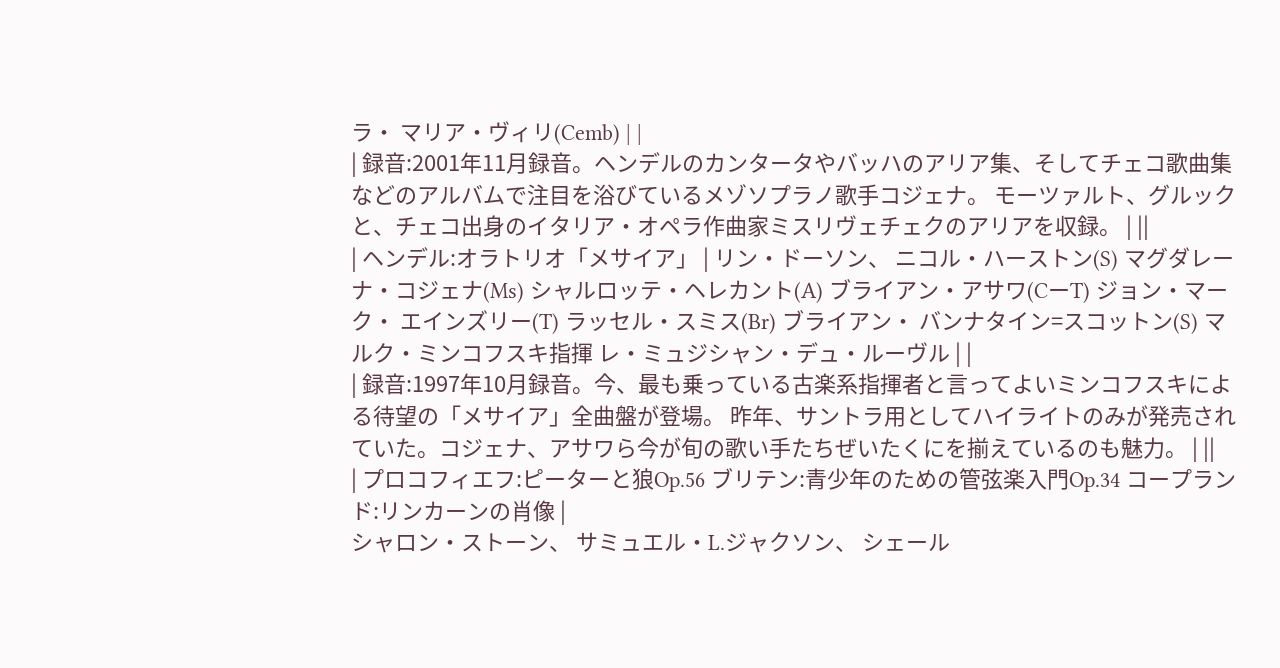ラ・ マリア・ヴィリ(Cemb) | |
| 録音:2001年11月録音。ヘンデルのカンタータやバッハのアリア集、そしてチェコ歌曲集などのアルバムで注目を浴びているメゾソプラノ歌手コジェナ。 モーツァルト、グルックと、チェコ出身のイタリア・オペラ作曲家ミスリヴェチェクのアリアを収録。 | ||
| ヘンデル:オラトリオ「メサイア」 | リン・ドーソン、 ニコル・ハーストン(S) マグダレーナ・コジェナ(Ms) シャルロッテ・ヘレカント(A) ブライアン・アサワ(CーT) ジョン・マーク・ エインズリー(T) ラッセル・スミス(Br) ブライアン・ バンナタイン=スコットン(S) マルク・ミンコフスキ指揮 レ・ミュジシャン・デュ・ルーヴル | |
| 録音:1997年10月録音。今、最も乗っている古楽系指揮者と言ってよいミンコフスキによる待望の「メサイア」全曲盤が登場。 昨年、サントラ用としてハイライトのみが発売されていた。コジェナ、アサワら今が旬の歌い手たちぜいたくにを揃えているのも魅力。 | ||
| プロコフィエフ:ピーターと狼Op.56 ブリテン:青少年のための管弦楽入門Op.34 コープランド:リンカーンの肖像 |
シャロン・ストーン、 サミュエル・L.ジャクソン、 シェール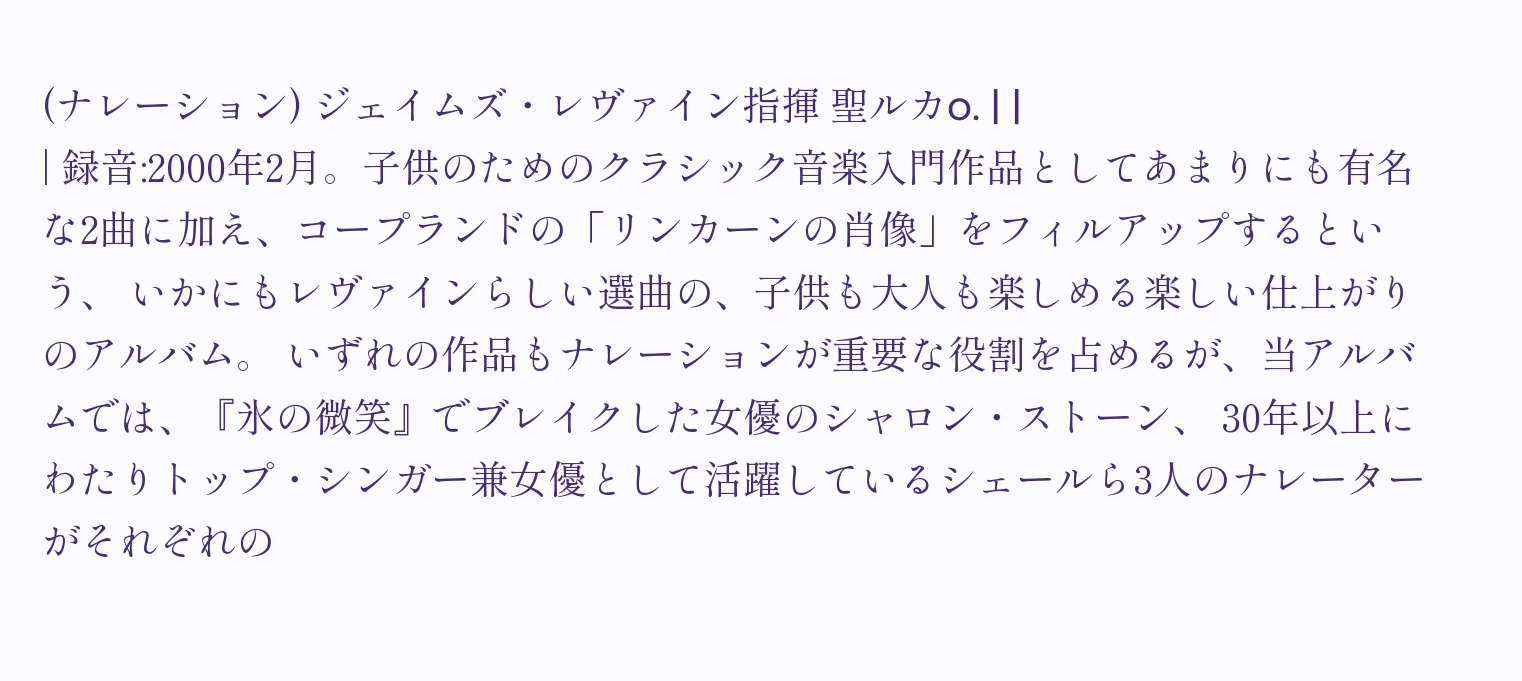(ナレーション) ジェイムズ・レヴァイン指揮 聖ルカo. | |
| 録音:2000年2月。子供のためのクラシック音楽入門作品としてあまりにも有名な2曲に加え、コープランドの「リンカーンの肖像」をフィルアップするという、 いかにもレヴァインらしい選曲の、子供も大人も楽しめる楽しい仕上がりのアルバム。 いずれの作品もナレーションが重要な役割を占めるが、当アルバムでは、『氷の微笑』でブレイクした女優のシャロン・ストーン、 30年以上にわたりトップ・シンガー兼女優として活躍しているシェールら3人のナレーターがそれぞれの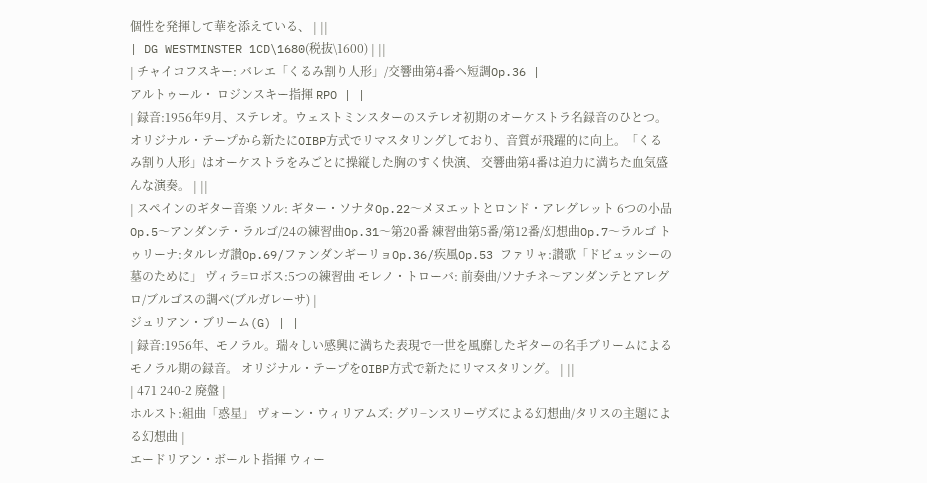個性を発揮して華を添えている、 | ||
| DG WESTMINSTER 1CD\1680(税抜\1600) | ||
| チャイコフスキー: バレエ「くるみ割り人形」/交響曲第4番ヘ短調Op.36 |
アルトゥール・ ロジンスキー指揮 RPO | |
| 録音:1956年9月、ステレオ。ウェストミンスターのステレオ初期のオーケストラ名録音のひとつ。 オリジナル・テープから新たにOIBP方式でリマスタリングしており、音質が飛躍的に向上。「くるみ割り人形」はオーケストラをみごとに操縦した胸のすく快演、 交響曲第4番は迫力に満ちた血気盛んな演奏。 | ||
| スペインのギター音楽 ソル: ギター・ソナタOp.22〜メヌエットとロンド・アレグレット 6つの小品Op.5〜アンダンテ・ラルゴ/24の練習曲Op.31〜第20番 練習曲第5番/第12番/幻想曲Op.7〜ラルゴ トゥリーナ:タルレガ讃Op.69/ファンダンギーリョOp.36/疾風Op.53 ファリャ:讃歌「ドビュッシーの墓のために」 ヴィラ=ロボス:5つの練習曲 モレノ・トローバ: 前奏曲/ソナチネ〜アンダンテとアレグロ/ブルゴスの調べ(ブルガレーサ) |
ジュリアン・ブリーム(G) | |
| 録音:1956年、モノラル。瑞々しい感興に満ちた表現で一世を風靡したギターの名手ブリームによるモノラル期の録音。 オリジナル・テープをOIBP方式で新たにリマスタリング。 | ||
| 471 240-2 廃盤 |
ホルスト:組曲「惑星」 ヴォーン・ウィリアムズ: グリ−ンスリーヴズによる幻想曲/タリスの主題による幻想曲 |
エードリアン・ボールト指揮 ウィー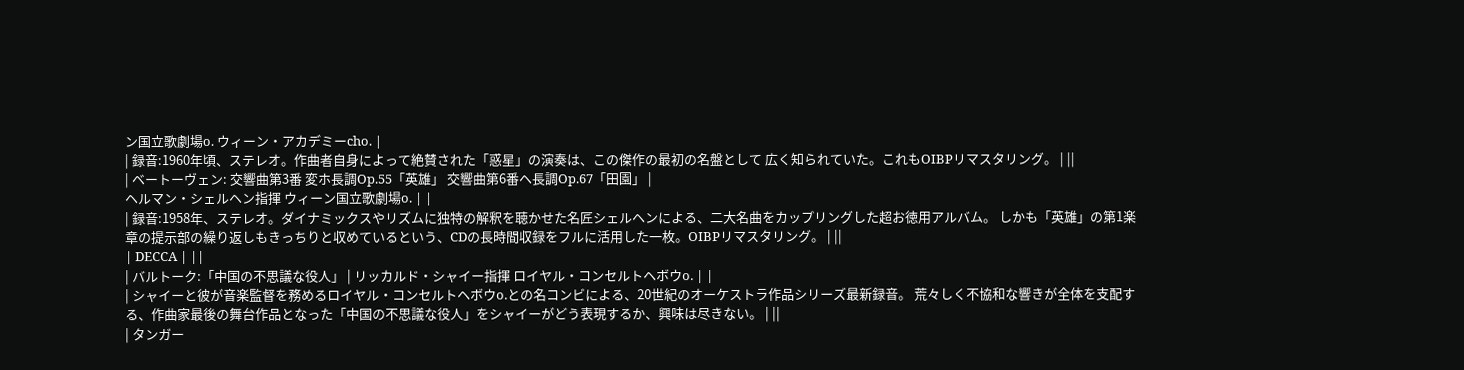ン国立歌劇場o. ウィーン・アカデミーcho. |
| 録音:1960年頃、ステレオ。作曲者自身によって絶賛された「惑星」の演奏は、この傑作の最初の名盤として 広く知られていた。これもOIBPリマスタリング。 | ||
| ベートーヴェン: 交響曲第3番 変ホ長調Op.55「英雄」 交響曲第6番ヘ長調Op.67「田園」 |
ヘルマン・シェルヘン指揮 ウィーン国立歌劇場o. | |
| 録音:1958年、ステレオ。ダイナミックスやリズムに独特の解釈を聴かせた名匠シェルヘンによる、二大名曲をカップリングした超お徳用アルバム。 しかも「英雄」の第1楽章の提示部の繰り返しもきっちりと収めているという、CDの長時間収録をフルに活用した一枚。OIBPリマスタリング。 | ||
| DECCA | ||
| バルトーク:「中国の不思議な役人」 | リッカルド・シャイー指揮 ロイヤル・コンセルトヘボウo. | |
| シャイーと彼が音楽監督を務めるロイヤル・コンセルトヘボウo.との名コンビによる、20世紀のオーケストラ作品シリーズ最新録音。 荒々しく不協和な響きが全体を支配する、作曲家最後の舞台作品となった「中国の不思議な役人」をシャイーがどう表現するか、興味は尽きない。 | ||
| タンガー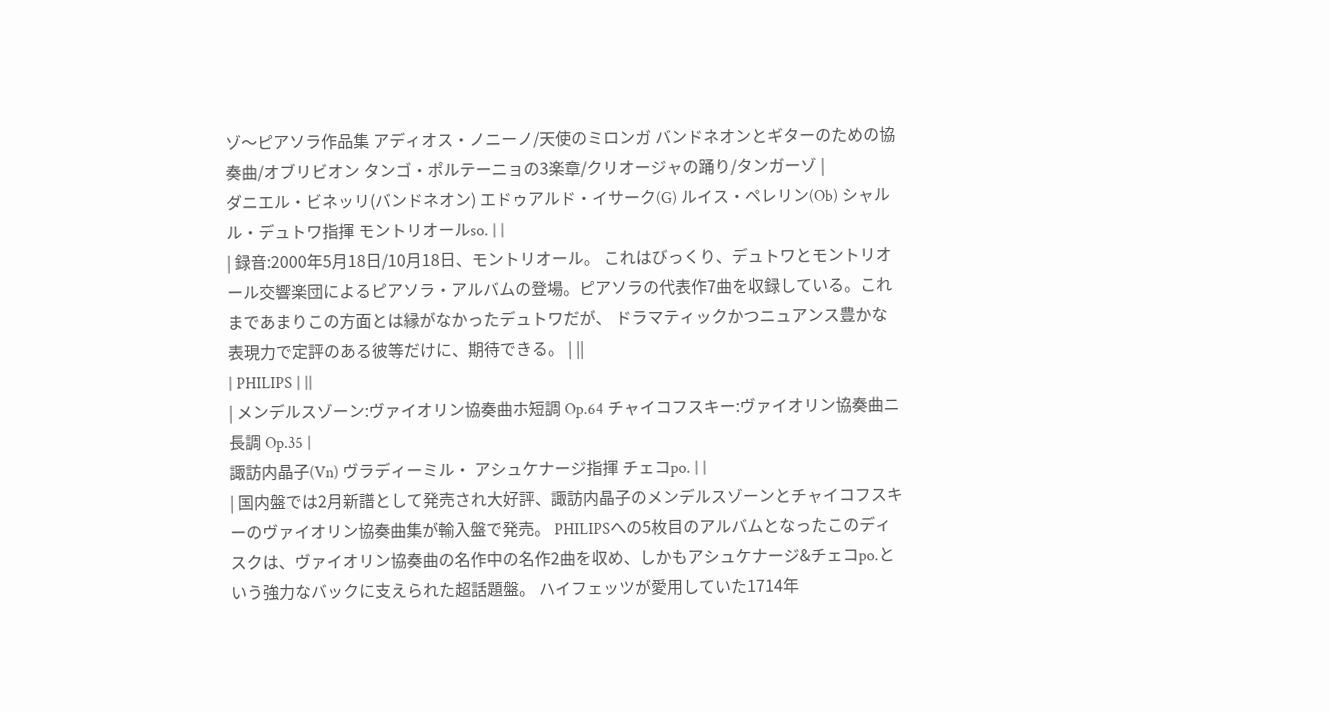ゾ〜ピアソラ作品集 アディオス・ノニーノ/天使のミロンガ バンドネオンとギターのための協奏曲/オブリビオン タンゴ・ポルテーニョの3楽章/クリオージャの踊り/タンガーゾ |
ダニエル・ビネッリ(バンドネオン) エドゥアルド・イサーク(G) ルイス・ペレリン(Ob) シャルル・デュトワ指揮 モントリオールso. | |
| 録音:2000年5月18日/10月18日、モントリオール。 これはびっくり、デュトワとモントリオール交響楽団によるピアソラ・アルバムの登場。ピアソラの代表作7曲を収録している。これまであまりこの方面とは縁がなかったデュトワだが、 ドラマティックかつニュアンス豊かな表現力で定評のある彼等だけに、期待できる。 | ||
| PHILIPS | ||
| メンデルスゾーン:ヴァイオリン協奏曲ホ短調 Op.64 チャイコフスキー:ヴァイオリン協奏曲ニ長調 Op.35 |
諏訪内晶子(Vn) ヴラディーミル・ アシュケナージ指揮 チェコpo. | |
| 国内盤では2月新譜として発売され大好評、諏訪内晶子のメンデルスゾーンとチャイコフスキーのヴァイオリン協奏曲集が輸入盤で発売。 PHILIPSへの5枚目のアルバムとなったこのディスクは、ヴァイオリン協奏曲の名作中の名作2曲を収め、しかもアシュケナージ&チェコpo.という強力なバックに支えられた超話題盤。 ハイフェッツが愛用していた1714年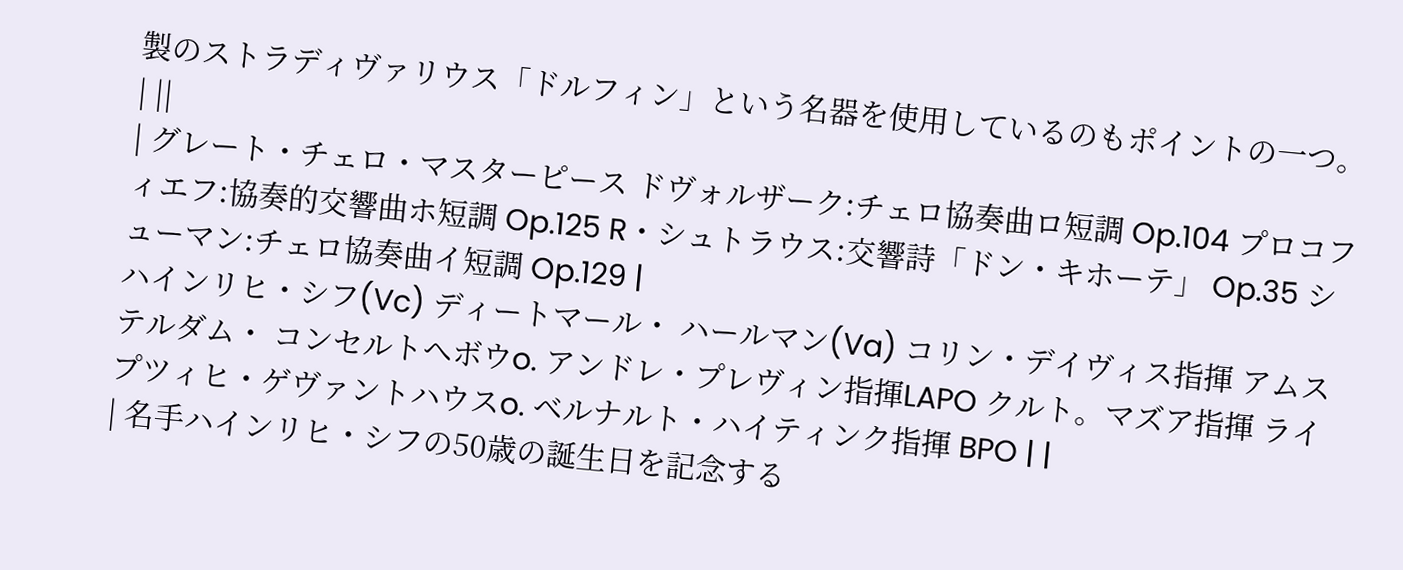製のストラディヴァリウス「ドルフィン」という名器を使用しているのもポイントの一つ。 | ||
| グレート・チェロ・マスターピース ドヴォルザーク:チェロ協奏曲ロ短調 Op.104 プロコフィエフ:協奏的交響曲ホ短調 Op.125 R・シュトラウス:交響詩「ドン・キホーテ」 Op.35 シューマン:チェロ協奏曲イ短調 Op.129 |
ハインリヒ・シフ(Vc) ディートマール・ ハールマン(Va) コリン・デイヴィス指揮 アムステルダム・ コンセルトヘボウo. アンドレ・プレヴィン指揮LAPO クルト。マズア指揮 ライプツィヒ・ゲヴァントハウスo. ベルナルト・ハイティンク指揮 BPO | |
| 名手ハインリヒ・シフの50歳の誕生日を記念する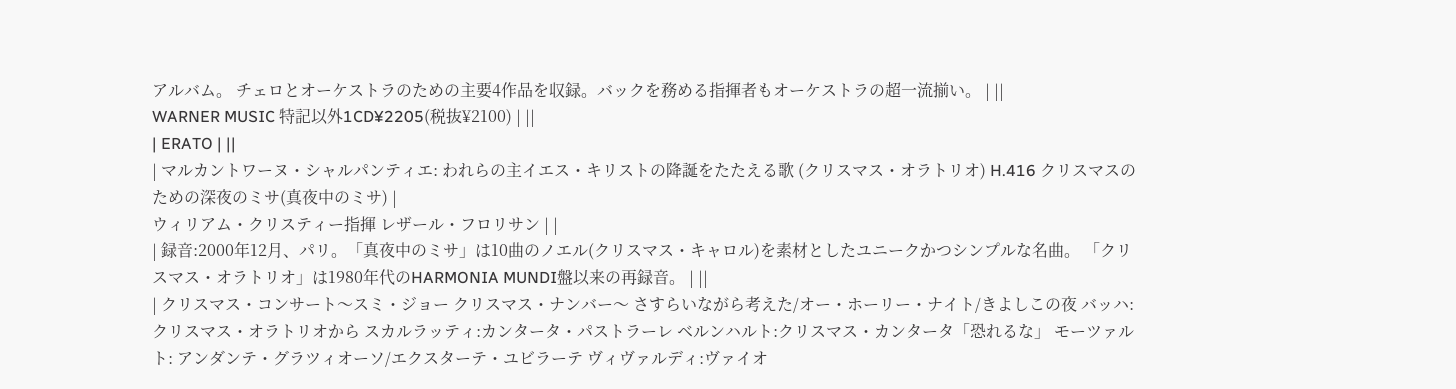アルバム。 チェロとオーケストラのための主要4作品を収録。バックを務める指揮者もオーケストラの超一流揃い。 | ||
WARNER MUSIC 特記以外1CD¥2205(税抜¥2100) | ||
| ERATO | ||
| マルカントワーヌ・シャルパンティエ: われらの主イエス・キリストの降誕をたたえる歌 (クリスマス・オラトリオ) H.416 クリスマスのための深夜のミサ(真夜中のミサ) |
ウィリアム・クリスティー指揮 レザール・フロリサン | |
| 録音:2000年12月、パリ。「真夜中のミサ」は10曲のノエル(クリスマス・キャロル)を素材としたユニークかつシンプルな名曲。 「クリスマス・オラトリオ」は1980年代のHARMONIA MUNDI盤以来の再録音。 | ||
| クリスマス・コンサート〜スミ・ジョー クリスマス・ナンバー〜 さすらいながら考えた/オー・ホーリー・ナイト/きよしこの夜 バッハ:クリスマス・オラトリオから スカルラッティ:カンタータ・パストラーレ ベルンハルト:クリスマス・カンタータ「恐れるな」 モーツァルト: アンダンテ・グラツィオーソ/エクスターテ・ユビラーテ ヴィヴァルディ:ヴァイオ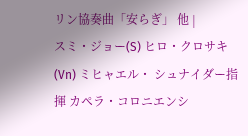リン協奏曲「安らぎ」 他 |
スミ・ジョー(S) ヒロ・クロサキ(Vn) ミヒャエル・ シュナイダー指揮 カペラ・コロニエンシ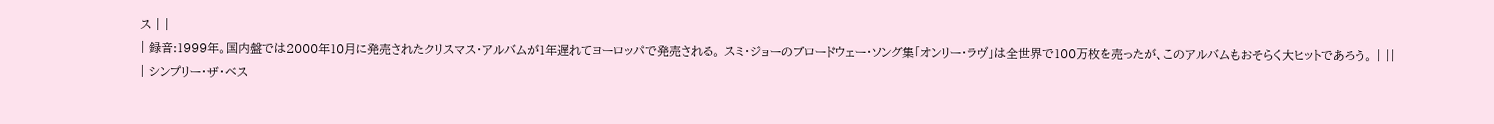ス | |
| 録音:1999年。国内盤では2000年10月に発売されたクリスマス・アルバムが1年遅れてヨーロッパで発売される。 スミ・ジョーのブロードウェー・ソング集「オンリー・ラヴ」は全世界で100万枚を売ったが、このアルバムもおそらく大ヒットであろう。 | ||
| シンプリー・ザ・ベス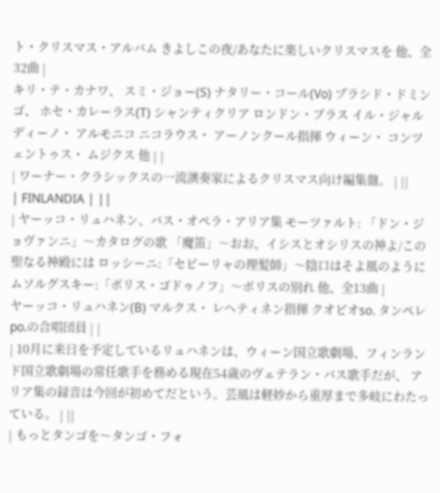ト・クリスマス・アルバム きよしこの夜/あなたに楽しいクリスマスを 他、全32曲 |
キリ・テ・カナワ、 スミ・ジョー(S) ナタリー・コール(Vo) プラシド・ドミンゴ、 ホセ・カレーラス(T) シャンティクリア ロンドン・ブラス イル・ジャルディーノ・ アルモニコ ニコラウス・ アーノンクール指揮 ウィーン・ コンツェントゥス・ ムジクス 他 | |
| ワーナー・クラシックスの一流演奏家によるクリスマス向け編集盤。 | ||
| FINLANDIA | ||
| ヤーッコ・リュハネン、バス・オペラ・アリア集 モーツァルト: 「ドン・ジョヴァンニ」〜カタログの歌 「魔笛」〜おお、イシスとオシリスの神よ/この聖なる神殿には ロッシーニ:「セビーリャの理髪師」〜陰口はそよ風のように ムソルグスキー:「ボリス・ゴドゥノフ」〜ボリスの別れ 他、全13曲 |
ヤーッコ・リュハネン(B) マルクス・ レヘティネン指揮 クオピオso. タンペレpo.の合唱団員 | |
| 10月に来日を予定しているリュハネンは、ウィーン国立歌劇場、フィンランド国立歌劇場の常任歌手を務める現在54歳のヴェテラン・バス歌手だが、 アリア集の録音は今回が初めてだという。芸風は軽妙から重厚まで多岐にわたっている。 | ||
| もっとタンゴを〜タンゴ・フォ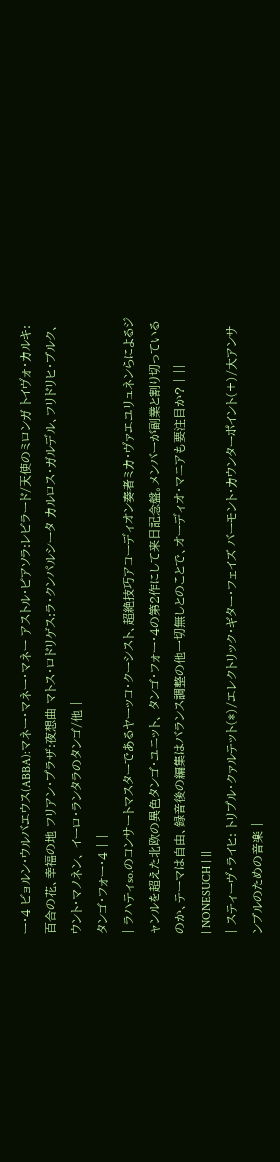ー・4 ビョルン・ウルバエウス(ABBA):マネー・マネー・マネー アストル・ピアソラ:レビラード/天使のミロンガ トイヴォ・カルキ:百合の花、幸福の地 フリアン・プラザ:夜想曲 マトス・ロドリゲス:ラ・クンパルシータ カルロス・ガルデル、フリドリヒ・ブルク、ウント・マノネン、 イーロ・ランタラのタンゴ/他 |
タンゴ・フォー・4 | |
| ラハティso.のコンサートマスターであるヤーッコ・クーシスト、超絶技巧アコーディオン奏者ミカ・ヴァエユリュネンらによるジャンルを超えた北欧の異色タンゴ・ユニット、 タンゴ・フォー・4の第2作にして来日記念盤。メンバーが副業と割り切っているのか、テーマは自由、録音後の編集はバランス調整の他一切無しとのことで、オーディオ・マニアも要注目か? | ||
| NONESUCH | ||
| スティーヴ・ライヒ: トリプル・クァルテット(*)/エレクトリック・ギター・フェイズ バーモント・カウンターポイント(+)/大アンサンブルのための音楽 |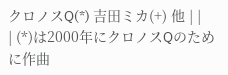クロノスQ(*) 吉田ミカ(+) 他 | |
| (*)は2000年にクロノスQのために作曲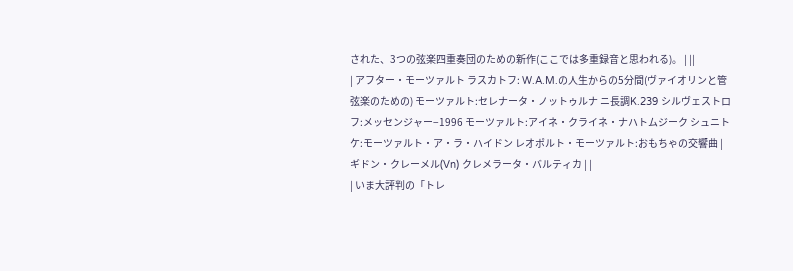された、3つの弦楽四重奏団のための新作(ここでは多重録音と思われる)。 | ||
| アフター・モーツァルト ラスカトフ: W.A.M.の人生からの5分間(ヴァイオリンと管弦楽のための) モーツァルト:セレナータ・ノットゥルナ ニ長調K.239 シルヴェストロフ:メッセンジャー−1996 モーツァルト:アイネ・クライネ・ナハトムジーク シュニトケ:モーツァルト・ア・ラ・ハイドン レオポルト・モーツァルト:おもちゃの交響曲 |
ギドン・クレーメル(Vn) クレメラータ・バルティカ | |
| いま大評判の「トレ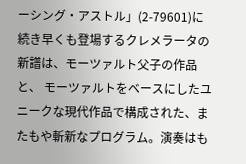ーシング・アストル」(2-79601)に続き早くも登場するクレメラータの新譜は、モーツァルト父子の作品と、 モーツァルトをベースにしたユニークな現代作品で構成された、またもや斬新なプログラム。演奏はも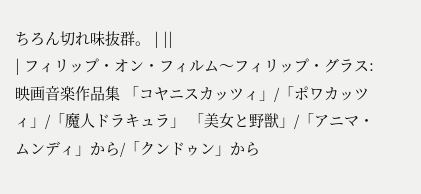ちろん切れ味抜群。 | ||
| フィリップ・オン・フィルム〜フィリップ・グラス:映画音楽作品集 「コヤニスカッツィ」/「ポワカッツィ」/「魔人ドラキュラ」 「美女と野獣」/「アニマ・ムンディ」から/「クンドゥン」から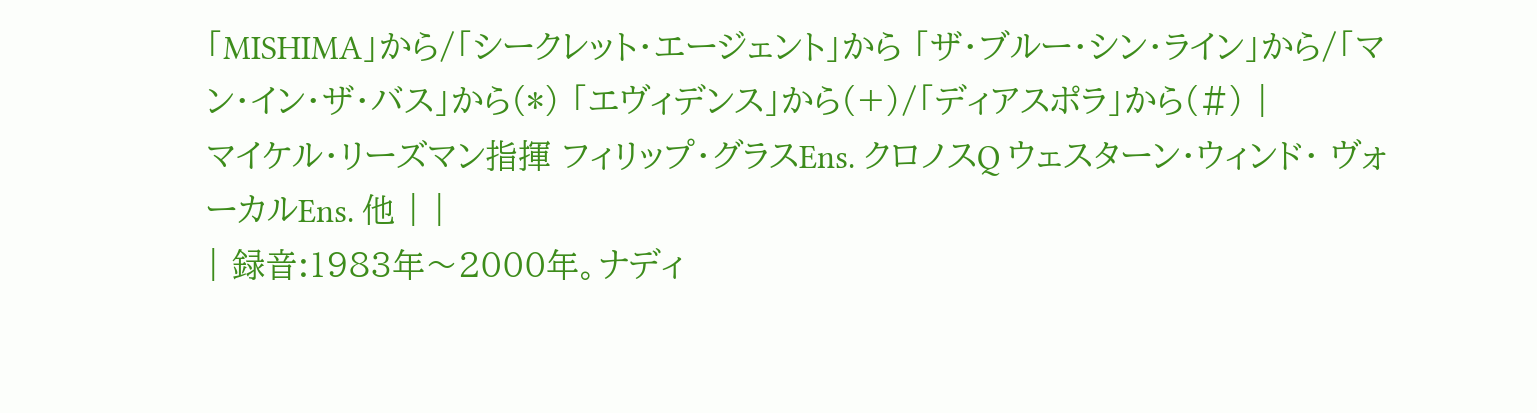「MISHIMA」から/「シークレット・エージェント」から 「ザ・ブルー・シン・ライン」から/「マン・イン・ザ・バス」から(*) 「エヴィデンス」から(+)/「ディアスポラ」から(#) |
マイケル・リーズマン指揮 フィリップ・グラスEns. クロノスQ ウェスターン・ウィンド・ ヴォーカルEns. 他 | |
| 録音:1983年〜2000年。ナディ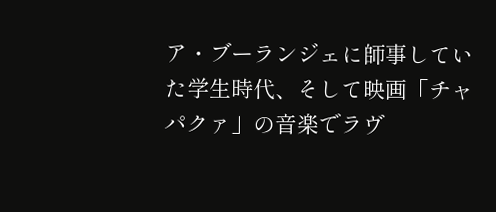ア・ブーランジェに師事していた学生時代、そして映画「チャパクァ」の音楽でラヴ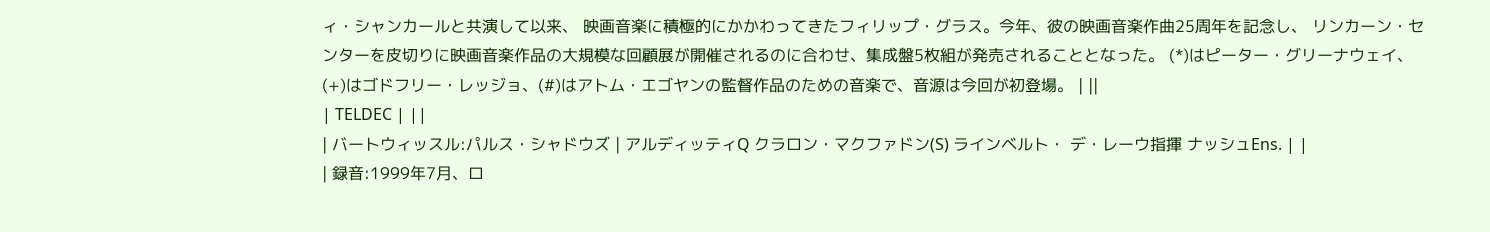ィ・シャンカールと共演して以来、 映画音楽に積極的にかかわってきたフィリップ・グラス。今年、彼の映画音楽作曲25周年を記念し、 リンカーン・センターを皮切りに映画音楽作品の大規模な回顧展が開催されるのに合わせ、集成盤5枚組が発売されることとなった。 (*)はピーター・グリーナウェイ、(+)はゴドフリー・レッジョ、(#)はアトム・エゴヤンの監督作品のための音楽で、音源は今回が初登場。 | ||
| TELDEC | ||
| バートウィッスル:パルス・シャドウズ | アルディッティQ クラロン・マクファドン(S) ラインベルト・ デ・レーウ指揮 ナッシュEns. | |
| 録音:1999年7月、ロ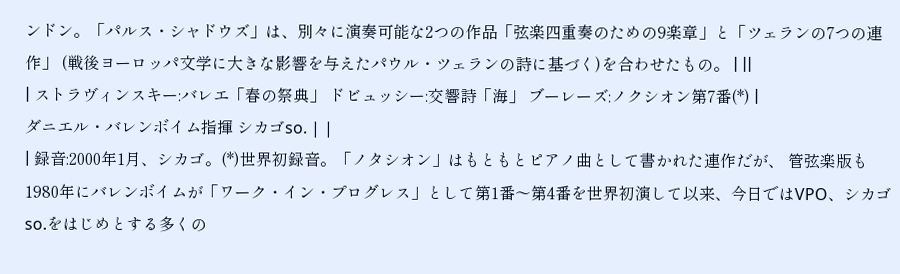ンドン。「パルス・シャドウズ」は、別々に演奏可能な2つの作品「弦楽四重奏のための9楽章」と「ツェランの7つの連作」 (戦後ヨーロッパ文学に大きな影響を与えたパウル・ツェランの詩に基づく)を合わせたもの。 | ||
| ストラヴィンスキー:バレエ「春の祭典」 ドビュッシー:交響詩「海」 ブーレーズ:ノクシオン第7番(*) |
ダニエル・バレンボイム指揮 シカゴso. | |
| 録音:2000年1月、シカゴ。(*)世界初録音。「ノタシオン」はもともとピアノ曲として書かれた連作だが、 管弦楽版も1980年にバレンボイムが「ワーク・イン・プログレス」として第1番〜第4番を世界初演して以来、今日ではVPO、シカゴso.をはじめとする多くの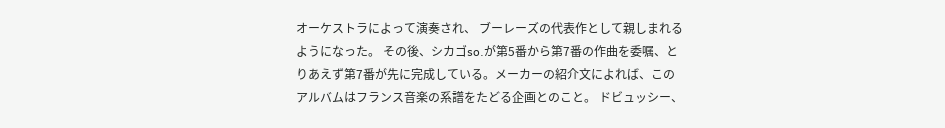オーケストラによって演奏され、 ブーレーズの代表作として親しまれるようになった。 その後、シカゴso.が第5番から第7番の作曲を委嘱、とりあえず第7番が先に完成している。メーカーの紹介文によれば、このアルバムはフランス音楽の系譜をたどる企画とのこと。 ドビュッシー、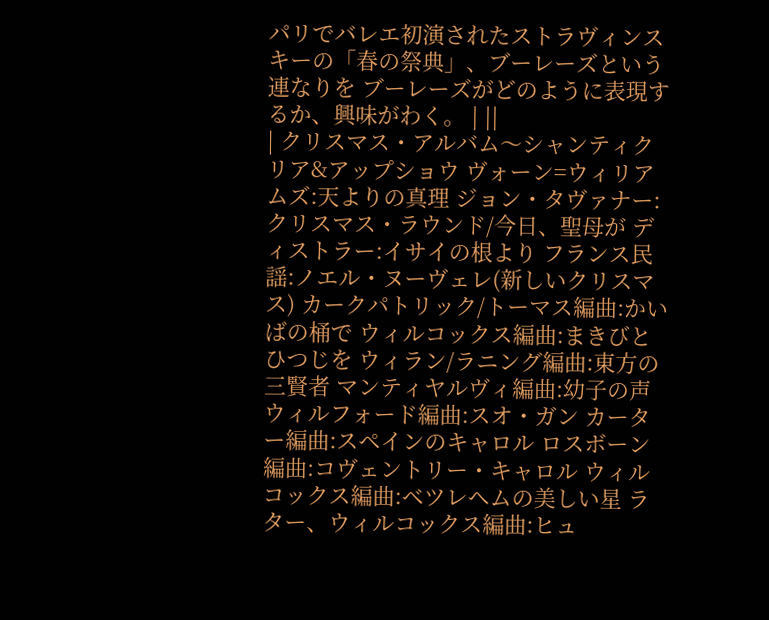パリでバレエ初演されたストラヴィンスキーの「春の祭典」、ブーレーズという連なりを ブーレーズがどのように表現するか、興味がわく。 | ||
| クリスマス・アルバム〜シャンティクリア&アップショウ ヴォーン=ウィリアムズ:天よりの真理 ジョン・タヴァナー:クリスマス・ラウンド/今日、聖母が ディストラー:イサイの根より フランス民謡:ノエル・ヌーヴェレ(新しいクリスマス) カークパトリック/トーマス編曲:かいばの桶で ウィルコックス編曲:まきびとひつじを ウィラン/ラニング編曲:東方の三賢者 マンティヤルヴィ編曲:幼子の声 ウィルフォード編曲:スオ・ガン カーター編曲:スペインのキャロル ロスボーン編曲:コヴェントリー・キャロル ウィルコックス編曲:ベツレヘムの美しい星 ラター、ウィルコックス編曲:ヒュ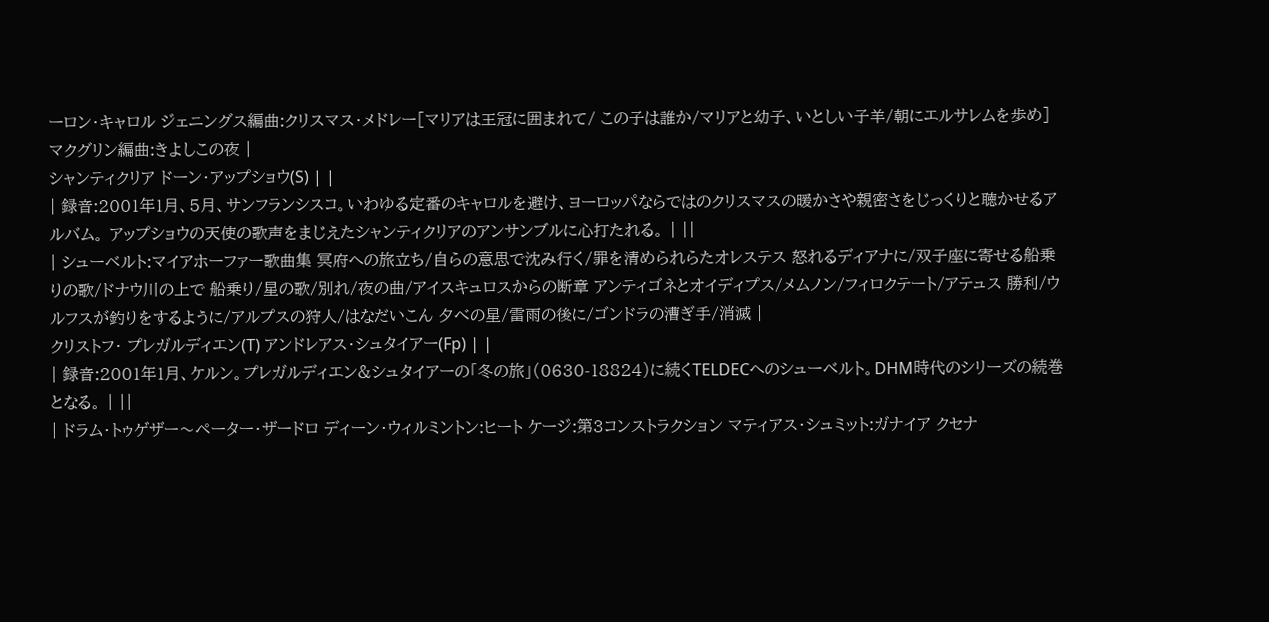ーロン・キャロル ジェニングス編曲:クリスマス・メドレー[マリアは王冠に囲まれて/ この子は誰か/マリアと幼子、いとしい子羊/朝にエルサレムを歩め] マクグリン編曲:きよしこの夜 |
シャンティクリア ドーン・アップショウ(S) | |
| 録音:2001年1月、5月、サンフランシスコ。いわゆる定番のキャロルを避け、ヨーロッパならではのクリスマスの暖かさや親密さをじっくりと聴かせるアルバム。 アップショウの天使の歌声をまじえたシャンティクリアのアンサンブルに心打たれる。 | ||
| シューベルト:マイアホーファー歌曲集 冥府への旅立ち/自らの意思で沈み行く/罪を清められらたオレステス 怒れるディアナに/双子座に寄せる船乗りの歌/ドナウ川の上で 船乗り/星の歌/別れ/夜の曲/アイスキュロスからの断章 アンティゴネとオイディプス/メムノン/フィロクテート/アテュス 勝利/ウルフスが釣りをするように/アルプスの狩人/はなだいこん 夕べの星/雷雨の後に/ゴンドラの漕ぎ手/消滅 |
クリストフ・ プレガルディエン(T) アンドレアス・シュタイアー(Fp) | |
| 録音:2001年1月、ケルン。プレガルディエン&シュタイアーの「冬の旅」(0630-18824)に続くTELDECへのシューベルト。DHM時代のシリーズの続巻となる。 | ||
| ドラム・トゥゲザー〜ペーター・ザードロ ディーン・ウィルミントン:ヒート ケージ:第3コンストラクション マティアス・シュミット:ガナイア クセナ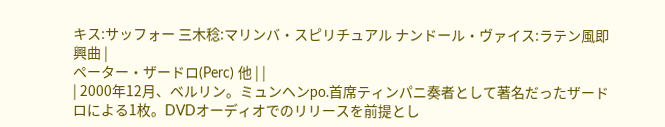キス:サッフォー 三木稔:マリンバ・スピリチュアル ナンドール・ヴァイス:ラテン風即興曲 |
ペーター・ザードロ(Perc) 他 | |
| 2000年12月、ベルリン。ミュンヘンpo.首席ティンパニ奏者として著名だったザードロによる1枚。DVDオーディオでのリリースを前提とし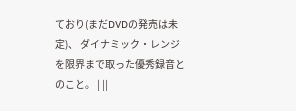ており(まだDVDの発売は未定)、 ダイナミック・レンジを限界まで取った優秀録音とのこと。 | ||